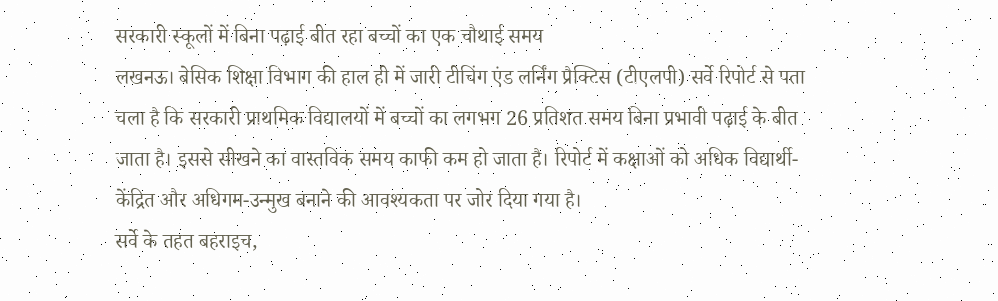सरकारी स्कूलों में बिना पढ़ाई बीत रहा बच्चों का एक चौथाई समय
लखनऊ। बेसिक शिक्षा विभाग की हाल ही में जारी टीचिंग एंड लर्निंग प्रैक्टिस (टीएलपी) सर्वे रिपोर्ट से पता चला है कि सरकारी प्राथमिक विद्यालयों में बच्चों का लगभग 26 प्रतिशत समय बिना प्रभावी पढ़ाई के बीत जाता है। इससे सीखने का वास्तविक समय काफी कम हो जाता है। रिपोर्ट में कक्षाओं को अधिक विद्यार्थी-केंद्रित और अधिगम-उन्मुख बनाने की आवश्यकता पर जोर दिया गया है।
सर्वे के तहत बहराइच,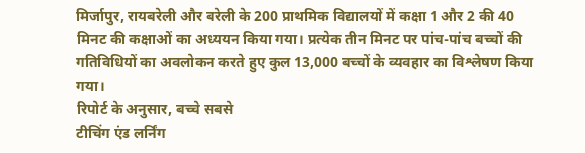मिर्जापुर, रायबरेली और बरेली के 200 प्राथमिक विद्यालयों में कक्षा 1 और 2 की 40 मिनट की कक्षाओं का अध्ययन किया गया। प्रत्येक तीन मिनट पर पांच-पांच बच्चों की गतिविधियों का अवलोकन करते हुए कुल 13,000 बच्चों के व्यवहार का विश्लेषण किया गया।
रिपोर्ट के अनुसार, बच्चे सबसे
टीचिंग एंड लर्निंग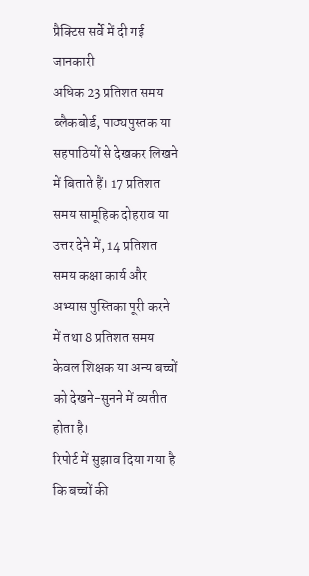प्रैक्टिस सर्वे में दी गई जानकारी
अधिक 23 प्रतिशत समय ब्लैकबोर्ड, पाठ्यपुस्तक या सहपाठियों से देखकर लिखने में बिताते हैं। 17 प्रतिशत समय सामूहिक दोहराव या उत्तर देने में, 14 प्रतिशत समय कक्षा कार्य और अभ्यास पुस्तिका पूरी करने में तथा 8 प्रतिशत समय केवल शिक्षक या अन्य बच्चों को देखने-सुनने में व्यतीत होता है।
रिपोर्ट में सुझाव दिया गया है कि बच्चों की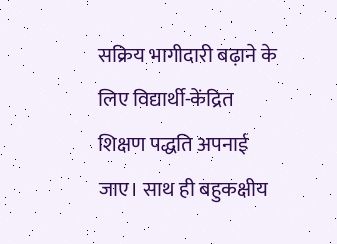सक्रिय भागीदारी बढ़ाने के लिए विद्यार्थी-केंद्रित शिक्षण पद्धति अपनाई जाए। साथ ही बहुकक्षीय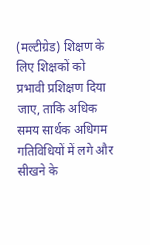(मल्टीग्रेड) शिक्षण के लिए शिक्षकों को प्रभावी प्रशिक्षण दिया जाए, ताकि अधिक समय सार्थक अधिगम गतिविधियों में लगे और सीखने के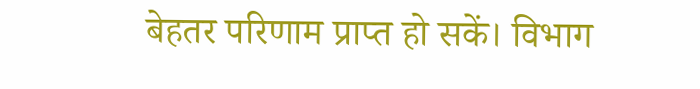बेहतर परिणाम प्राप्त हो सकें। विभाग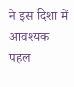ने इस दिशा में आवश्यक पहल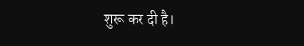शुरू कर दी है।